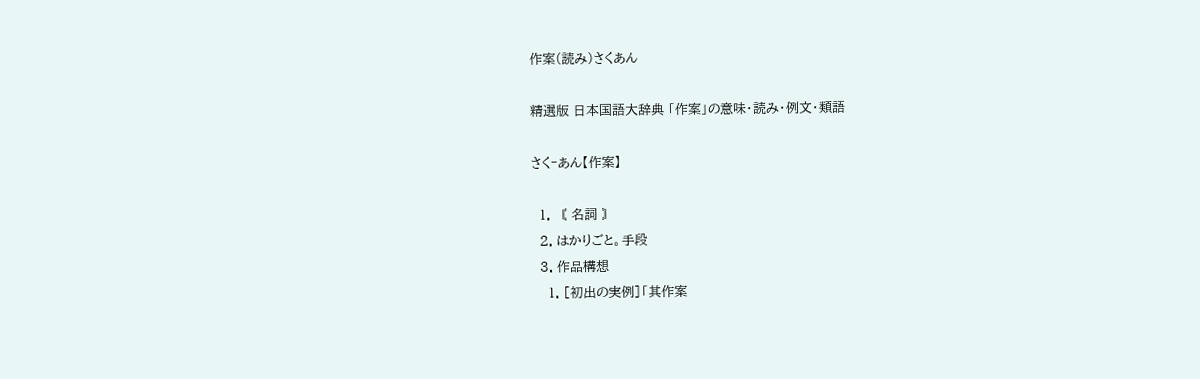作案(読み)さくあん

精選版 日本国語大辞典 「作案」の意味・読み・例文・類語

さく‐あん【作案】

  1. 〘 名詞 〙
  2. はかりごと。手段
  3. 作品構想
    1. [初出の実例]「其作案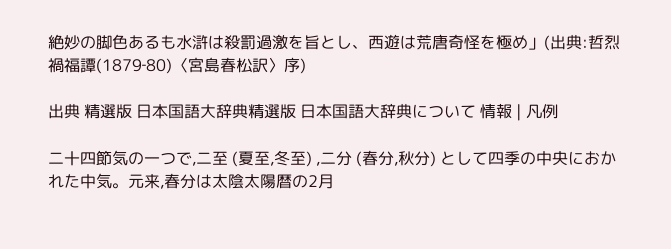絶妙の脚色あるも水滸は殺罰過激を旨とし、西遊は荒唐奇怪を極め」(出典:哲烈禍福譚(1879‐80)〈宮島春松訳〉序)

出典 精選版 日本国語大辞典精選版 日本国語大辞典について 情報 | 凡例

二十四節気の一つで,二至 (夏至,冬至) ,二分 (春分,秋分) として四季の中央におかれた中気。元来,春分は太陰太陽暦の2月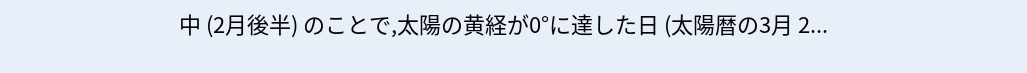中 (2月後半) のことで,太陽の黄経が0°に達した日 (太陽暦の3月 2...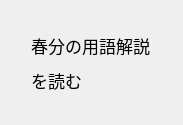春分の用語解説を読む